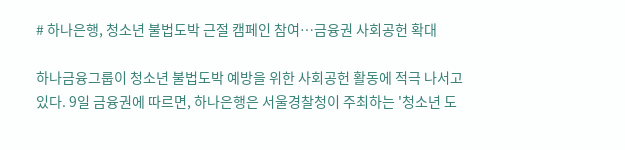# 하나은행, 청소년 불법도박 근절 캠페인 참여…금융권 사회공헌 확대

하나금융그룹이 청소년 불법도박 예방을 위한 사회공헌 활동에 적극 나서고 있다. 9일 금융권에 따르면, 하나은행은 서울경찰청이 주최하는 '청소년 도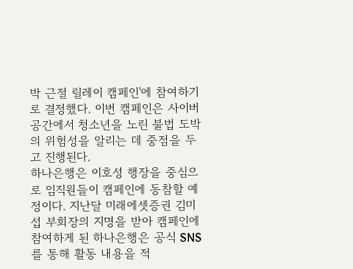박 근절 릴레이 캠페인'에 참여하기로 결정했다. 이번 캠페인은 사이버 공간에서 청소년을 노린 불법 도박의 위험성을 알리는 데 중점을 두고 진행된다.
하나은행은 이호성 행장을 중심으로 임직원들이 캠페인에 동참할 예정이다. 지난달 미래에셋증권 김미섭 부회장의 지명을 받아 캠페인에 참여하게 된 하나은행은 공식 SNS를 통해 활동 내용을 적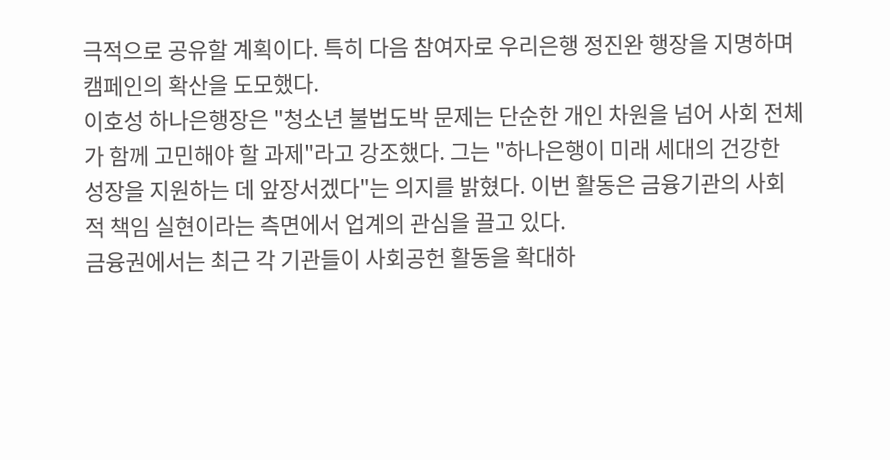극적으로 공유할 계획이다. 특히 다음 참여자로 우리은행 정진완 행장을 지명하며 캠페인의 확산을 도모했다.
이호성 하나은행장은 "청소년 불법도박 문제는 단순한 개인 차원을 넘어 사회 전체가 함께 고민해야 할 과제"라고 강조했다. 그는 "하나은행이 미래 세대의 건강한 성장을 지원하는 데 앞장서겠다"는 의지를 밝혔다. 이번 활동은 금융기관의 사회적 책임 실현이라는 측면에서 업계의 관심을 끌고 있다.
금융권에서는 최근 각 기관들이 사회공헌 활동을 확대하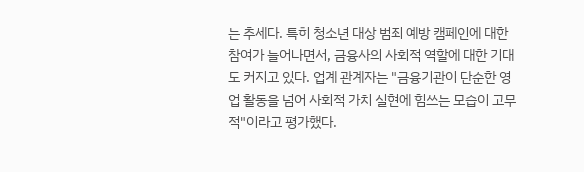는 추세다. 특히 청소년 대상 범죄 예방 캠페인에 대한 참여가 늘어나면서, 금융사의 사회적 역할에 대한 기대도 커지고 있다. 업계 관계자는 "금융기관이 단순한 영업 활동을 넘어 사회적 가치 실현에 힘쓰는 모습이 고무적"이라고 평가했다.